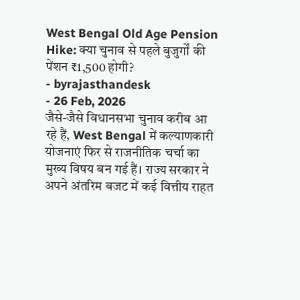West Bengal Old Age Pension Hike: क्या चुनाव से पहले बुजुर्गों की पेंशन ₹1,500 होगी?
- byrajasthandesk
- 26 Feb, 2026
जैसे-जैसे विधानसभा चुनाव करीब आ रहे हैं, West Bengal में कल्याणकारी योजनाएं फिर से राजनीतिक चर्चा का मुख्य विषय बन गई हैं। राज्य सरकार ने अपने अंतरिम बजट में कई वित्तीय राहत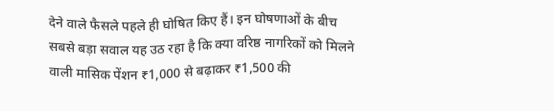देने वाले फैसले पहले ही घोषित किए हैं। इन घोषणाओं के बीच सबसे बड़ा सवाल यह उठ रहा है कि क्या वरिष्ठ नागरिकों को मिलने वाली मासिक पेंशन ₹1,000 से बढ़ाकर ₹1,500 की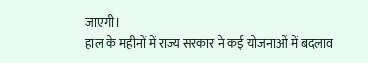जाएगी।
हाल के महीनों में राज्य सरकार ने कई योजनाओं में बदलाव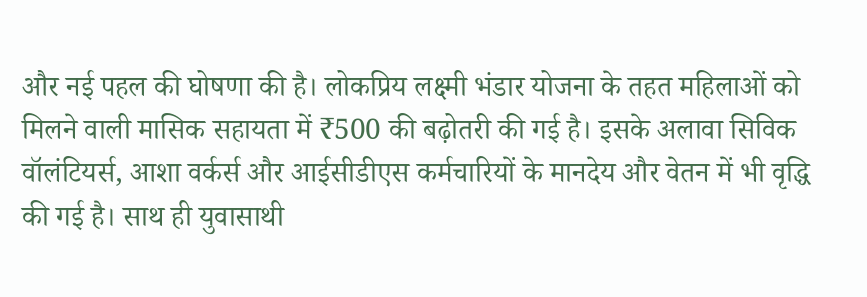और नई पहल की घोषणा की है। लोकप्रिय लक्ष्मी भंडार योजना के तहत महिलाओं को मिलने वाली मासिक सहायता में ₹500 की बढ़ोतरी की गई है। इसके अलावा सिविक वॉलंटियर्स, आशा वर्कर्स और आईसीडीएस कर्मचारियों के मानदेय और वेतन में भी वृद्धि की गई है। साथ ही युवासाथी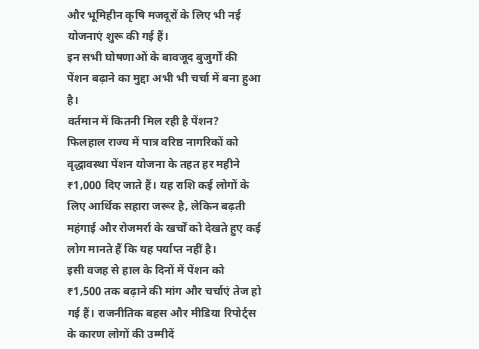और भूमिहीन कृषि मजदूरों के लिए भी नई योजनाएं शुरू की गई हैं।
इन सभी घोषणाओं के बावजूद बुजुर्गों की पेंशन बढ़ाने का मुद्दा अभी भी चर्चा में बना हुआ है।
वर्तमान में कितनी मिल रही है पेंशन?
फिलहाल राज्य में पात्र वरिष्ठ नागरिकों को वृद्धावस्था पेंशन योजना के तहत हर महीने ₹1,000 दिए जाते हैं। यह राशि कई लोगों के लिए आर्थिक सहारा जरूर है, लेकिन बढ़ती महंगाई और रोजमर्रा के खर्चों को देखते हुए कई लोग मानते हैं कि यह पर्याप्त नहीं है।
इसी वजह से हाल के दिनों में पेंशन को ₹1,500 तक बढ़ाने की मांग और चर्चाएं तेज हो गई हैं। राजनीतिक बहस और मीडिया रिपोर्ट्स के कारण लोगों की उम्मीदें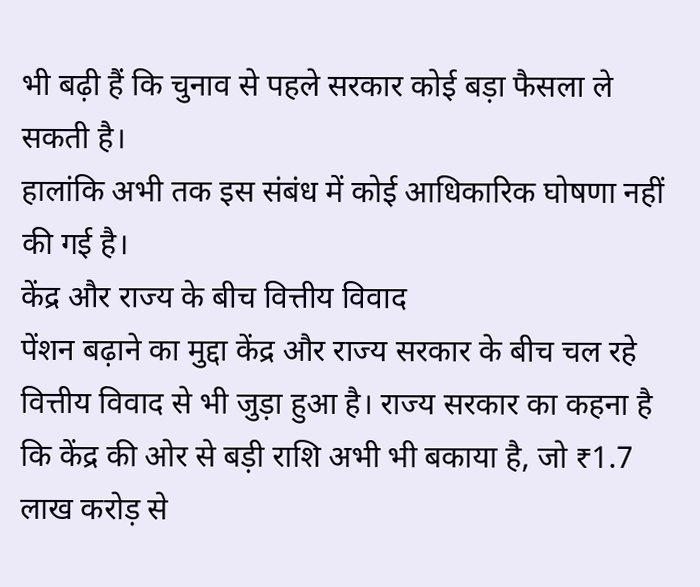भी बढ़ी हैं कि चुनाव से पहले सरकार कोई बड़ा फैसला ले सकती है।
हालांकि अभी तक इस संबंध में कोई आधिकारिक घोषणा नहीं की गई है।
केंद्र और राज्य के बीच वित्तीय विवाद
पेंशन बढ़ाने का मुद्दा केंद्र और राज्य सरकार के बीच चल रहे वित्तीय विवाद से भी जुड़ा हुआ है। राज्य सरकार का कहना है कि केंद्र की ओर से बड़ी राशि अभी भी बकाया है, जो ₹1.7 लाख करोड़ से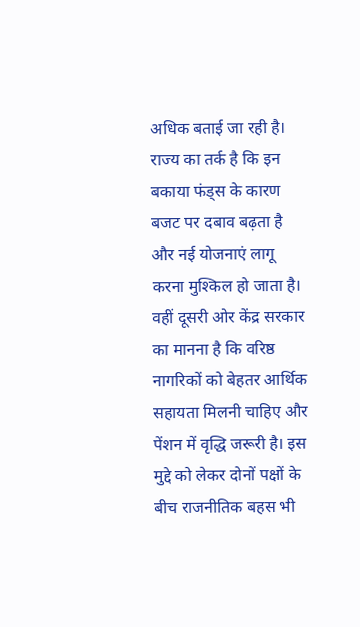अधिक बताई जा रही है। राज्य का तर्क है कि इन बकाया फंड्स के कारण बजट पर दबाव बढ़ता है और नई योजनाएं लागू करना मुश्किल हो जाता है।
वहीं दूसरी ओर केंद्र सरकार का मानना है कि वरिष्ठ नागरिकों को बेहतर आर्थिक सहायता मिलनी चाहिए और पेंशन में वृद्धि जरूरी है। इस मुद्दे को लेकर दोनों पक्षों के बीच राजनीतिक बहस भी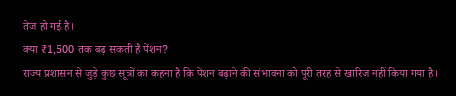तेज हो गई है।
क्या ₹1,500 तक बढ़ सकती है पेंशन?
राज्य प्रशासन से जुड़े कुछ सूत्रों का कहना है कि पेंशन बढ़ाने की संभावना को पूरी तरह से खारिज नहीं किया गया है।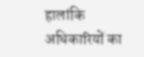हालांकि अधिकारियों का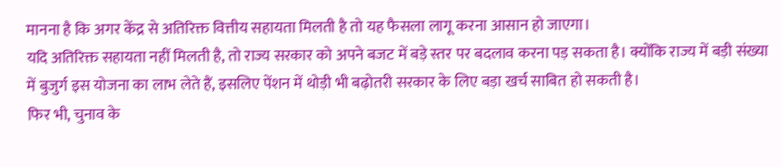मानना है कि अगर केंद्र से अतिरिक्त वित्तीय सहायता मिलती है तो यह फैसला लागू करना आसान हो जाएगा।
यदि अतिरिक्त सहायता नहीं मिलती है, तो राज्य सरकार को अपने बजट में बड़े स्तर पर बदलाव करना पड़ सकता है। क्योंकि राज्य में बड़ी संख्या में बुजुर्ग इस योजना का लाभ लेते हैं, इसलिए पेंशन में थोड़ी भी बढ़ोतरी सरकार के लिए बड़ा खर्च साबित हो सकती है।
फिर भी, चुनाव के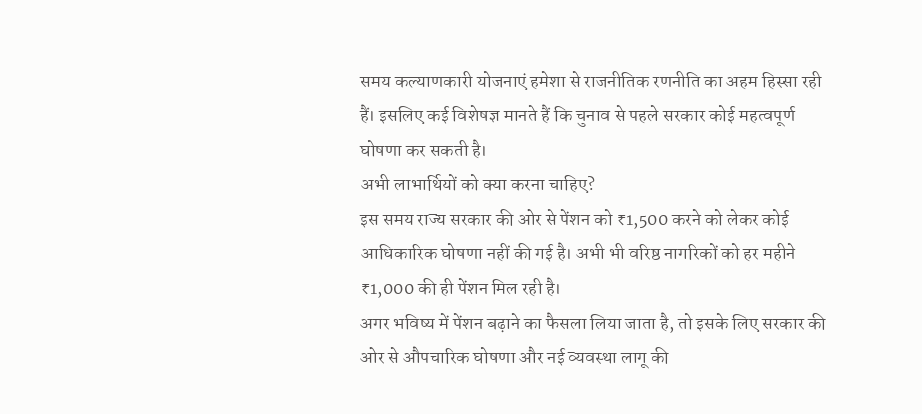समय कल्याणकारी योजनाएं हमेशा से राजनीतिक रणनीति का अहम हिस्सा रही हैं। इसलिए कई विशेषज्ञ मानते हैं कि चुनाव से पहले सरकार कोई महत्वपूर्ण घोषणा कर सकती है।
अभी लाभार्थियों को क्या करना चाहिए?
इस समय राज्य सरकार की ओर से पेंशन को ₹1,500 करने को लेकर कोई आधिकारिक घोषणा नहीं की गई है। अभी भी वरिष्ठ नागरिकों को हर महीने ₹1,000 की ही पेंशन मिल रही है।
अगर भविष्य में पेंशन बढ़ाने का फैसला लिया जाता है, तो इसके लिए सरकार की ओर से औपचारिक घोषणा और नई व्यवस्था लागू की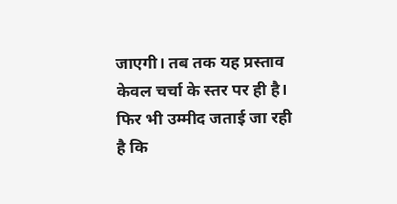जाएगी। तब तक यह प्रस्ताव केवल चर्चा के स्तर पर ही है।
फिर भी उम्मीद जताई जा रही है कि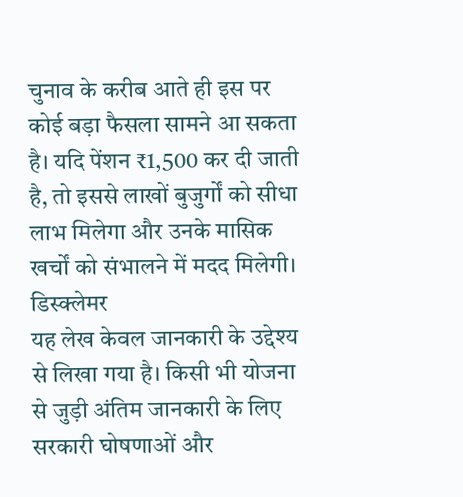चुनाव के करीब आते ही इस पर कोई बड़ा फैसला सामने आ सकता है। यदि पेंशन ₹1,500 कर दी जाती है, तो इससे लाखों बुजुर्गों को सीधा लाभ मिलेगा और उनके मासिक खर्चों को संभालने में मदद मिलेगी।
डिस्क्लेमर
यह लेख केवल जानकारी के उद्देश्य से लिखा गया है। किसी भी योजना से जुड़ी अंतिम जानकारी के लिए सरकारी घोषणाओं और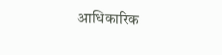आधिकारिक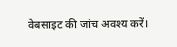वेबसाइट की जांच अवश्य करें।